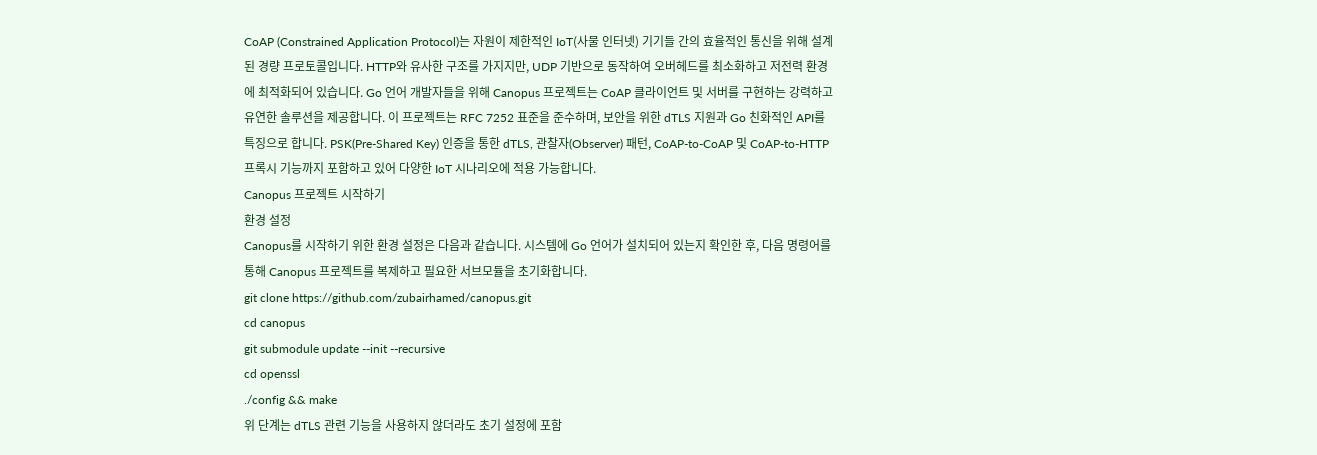CoAP (Constrained Application Protocol)는 자원이 제한적인 IoT(사물 인터넷) 기기들 간의 효율적인 통신을 위해 설계된 경량 프로토콜입니다. HTTP와 유사한 구조를 가지지만, UDP 기반으로 동작하여 오버헤드를 최소화하고 저전력 환경에 최적화되어 있습니다. Go 언어 개발자들을 위해 Canopus 프로젝트는 CoAP 클라이언트 및 서버를 구현하는 강력하고 유연한 솔루션을 제공합니다. 이 프로젝트는 RFC 7252 표준을 준수하며, 보안을 위한 dTLS 지원과 Go 친화적인 API를 특징으로 합니다. PSK(Pre-Shared Key) 인증을 통한 dTLS, 관찰자(Observer) 패턴, CoAP-to-CoAP 및 CoAP-to-HTTP 프록시 기능까지 포함하고 있어 다양한 IoT 시나리오에 적용 가능합니다.
Canopus 프로젝트 시작하기
환경 설정
Canopus를 시작하기 위한 환경 설정은 다음과 같습니다. 시스템에 Go 언어가 설치되어 있는지 확인한 후, 다음 명령어를 통해 Canopus 프로젝트를 복제하고 필요한 서브모듈을 초기화합니다.
git clone https://github.com/zubairhamed/canopus.git
cd canopus
git submodule update --init --recursive
cd openssl
./config && make
위 단계는 dTLS 관련 기능을 사용하지 않더라도 초기 설정에 포함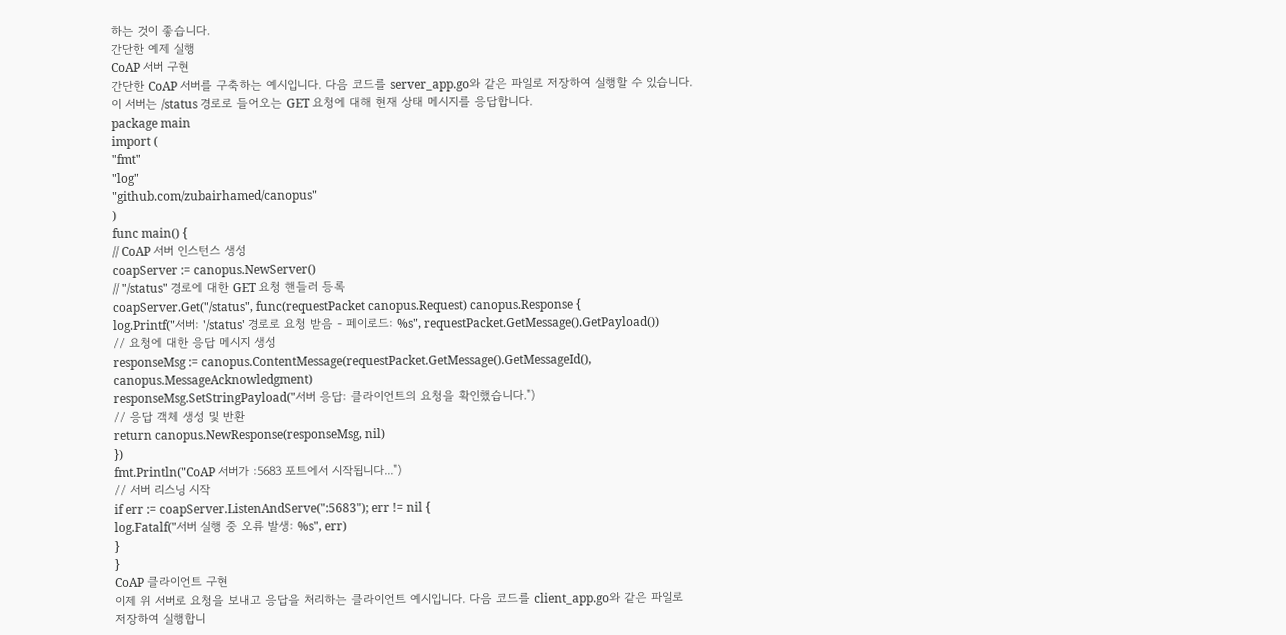하는 것이 좋습니다.
간단한 예제 실행
CoAP 서버 구현
간단한 CoAP 서버를 구축하는 예시입니다. 다음 코드를 server_app.go와 같은 파일로 저장하여 실행할 수 있습니다. 이 서버는 /status 경로로 들어오는 GET 요청에 대해 현재 상태 메시지를 응답합니다.
package main
import (
"fmt"
"log"
"github.com/zubairhamed/canopus"
)
func main() {
// CoAP 서버 인스턴스 생성
coapServer := canopus.NewServer()
// "/status" 경로에 대한 GET 요청 핸들러 등록
coapServer.Get("/status", func(requestPacket canopus.Request) canopus.Response {
log.Printf("서버: '/status' 경로로 요청 받음 - 페이로드: %s", requestPacket.GetMessage().GetPayload())
// 요청에 대한 응답 메시지 생성
responseMsg := canopus.ContentMessage(requestPacket.GetMessage().GetMessageId(), canopus.MessageAcknowledgment)
responseMsg.SetStringPayload("서버 응답: 클라이언트의 요청을 확인했습니다.")
// 응답 객체 생성 및 반환
return canopus.NewResponse(responseMsg, nil)
})
fmt.Println("CoAP 서버가 :5683 포트에서 시작됩니다...")
// 서버 리스닝 시작
if err := coapServer.ListenAndServe(":5683"); err != nil {
log.Fatalf("서버 실행 중 오류 발생: %s", err)
}
}
CoAP 클라이언트 구현
이제 위 서버로 요청을 보내고 응답을 처리하는 클라이언트 예시입니다. 다음 코드를 client_app.go와 같은 파일로 저장하여 실행합니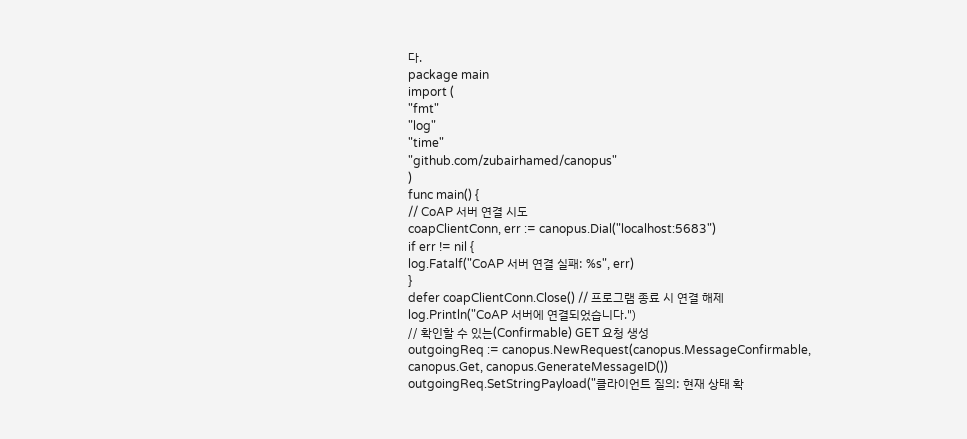다.
package main
import (
"fmt"
"log"
"time"
"github.com/zubairhamed/canopus"
)
func main() {
// CoAP 서버 연결 시도
coapClientConn, err := canopus.Dial("localhost:5683")
if err != nil {
log.Fatalf("CoAP 서버 연결 실패: %s", err)
}
defer coapClientConn.Close() // 프로그램 종료 시 연결 해제
log.Println("CoAP 서버에 연결되었습니다.")
// 확인할 수 있는(Confirmable) GET 요청 생성
outgoingReq := canopus.NewRequest(canopus.MessageConfirmable, canopus.Get, canopus.GenerateMessageID())
outgoingReq.SetStringPayload("클라이언트 질의: 현재 상태 확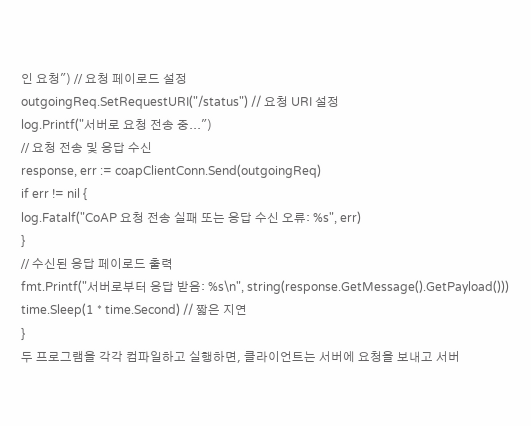인 요청") // 요청 페이로드 설정
outgoingReq.SetRequestURI("/status") // 요청 URI 설정
log.Printf("서버로 요청 전송 중...")
// 요청 전송 및 응답 수신
response, err := coapClientConn.Send(outgoingReq)
if err != nil {
log.Fatalf("CoAP 요청 전송 실패 또는 응답 수신 오류: %s", err)
}
// 수신된 응답 페이로드 출력
fmt.Printf("서버로부터 응답 받음: %s\n", string(response.GetMessage().GetPayload()))
time.Sleep(1 * time.Second) // 짧은 지연
}
두 프로그램을 각각 컴파일하고 실행하면, 클라이언트는 서버에 요청을 보내고 서버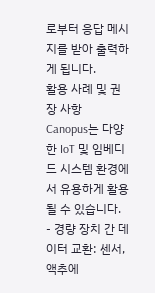로부터 응답 메시지를 받아 출력하게 됩니다.
활용 사례 및 권장 사항
Canopus는 다양한 IoT 및 임베디드 시스템 환경에서 유용하게 활용될 수 있습니다.
- 경량 장치 간 데이터 교환: 센서, 액추에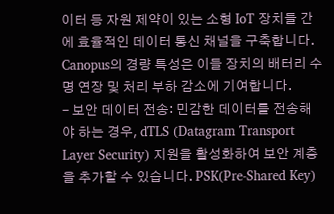이터 등 자원 제약이 있는 소형 IoT 장치들 간에 효율적인 데이터 통신 채널을 구축합니다. Canopus의 경량 특성은 이들 장치의 배터리 수명 연장 및 처리 부하 감소에 기여합니다.
- 보안 데이터 전송: 민감한 데이터를 전송해야 하는 경우, dTLS (Datagram Transport Layer Security) 지원을 활성화하여 보안 계층을 추가할 수 있습니다. PSK(Pre-Shared Key)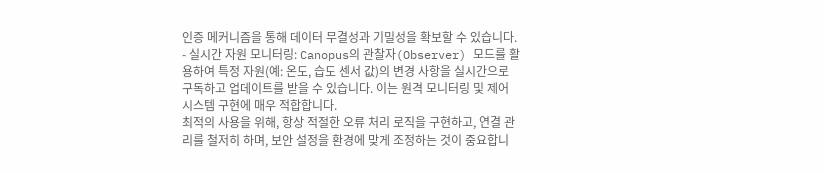인증 메커니즘을 통해 데이터 무결성과 기밀성을 확보할 수 있습니다.
- 실시간 자원 모니터링: Canopus의 관찰자(Observer) 모드를 활용하여 특정 자원(예: 온도, 습도 센서 값)의 변경 사항을 실시간으로 구독하고 업데이트를 받을 수 있습니다. 이는 원격 모니터링 및 제어 시스템 구현에 매우 적합합니다.
최적의 사용을 위해, 항상 적절한 오류 처리 로직을 구현하고, 연결 관리를 철저히 하며, 보안 설정을 환경에 맞게 조정하는 것이 중요합니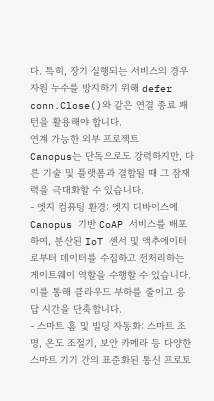다. 특히, 장기 실행되는 서비스의 경우 자원 누수를 방지하기 위해 defer conn.Close()와 같은 연결 종료 패턴을 활용해야 합니다.
연계 가능한 외부 프로젝트
Canopus는 단독으로도 강력하지만, 다른 기술 및 플랫폼과 결합될 때 그 잠재력을 극대화할 수 있습니다.
- 엣지 컴퓨팅 환경: 엣지 디바이스에 Canopus 기반 CoAP 서비스를 배포하여, 분산된 IoT 센서 및 액추에이터로부터 데이터를 수집하고 전처리하는 게이트웨이 역할을 수행할 수 있습니다. 이를 통해 클라우드 부하를 줄이고 응답 시간을 단축합니다.
- 스마트 홈 및 빌딩 자동화: 스마트 조명, 온도 조절기, 보안 카메라 등 다양한 스마트 기기 간의 표준화된 통신 프로토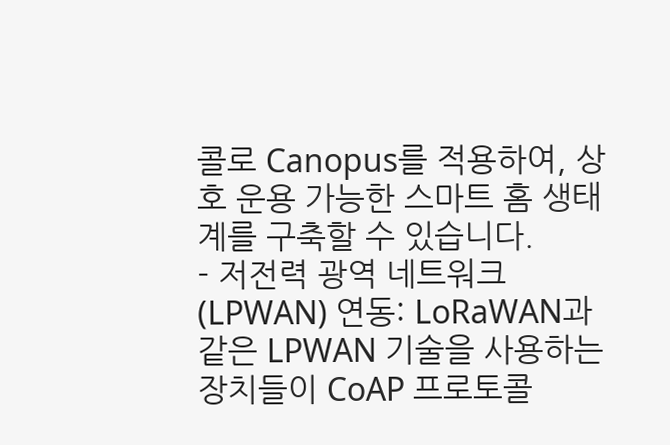콜로 Canopus를 적용하여, 상호 운용 가능한 스마트 홈 생태계를 구축할 수 있습니다.
- 저전력 광역 네트워크(LPWAN) 연동: LoRaWAN과 같은 LPWAN 기술을 사용하는 장치들이 CoAP 프로토콜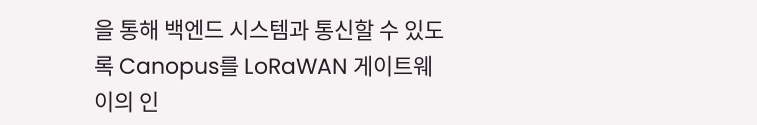을 통해 백엔드 시스템과 통신할 수 있도록 Canopus를 LoRaWAN 게이트웨이의 인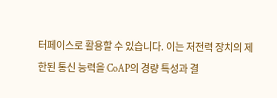터페이스로 활용할 수 있습니다. 이는 저전력 장치의 제한된 통신 능력을 CoAP의 경량 특성과 결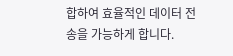합하여 효율적인 데이터 전송을 가능하게 합니다.